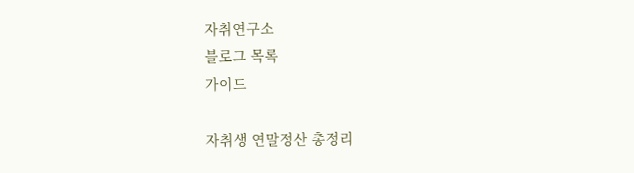자취연구소
블로그 목록
가이드

자취생 연말정산 총정리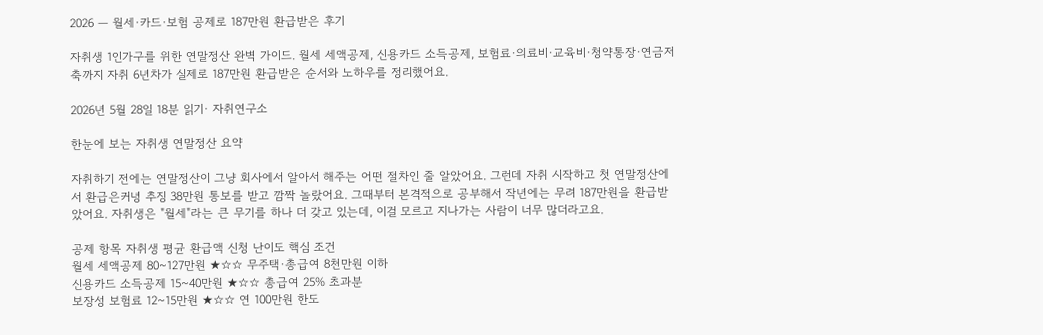2026 — 월세·카드·보험 공제로 187만원 환급받은 후기

자취생 1인가구를 위한 연말정산 완벽 가이드. 월세 세액공제, 신용카드 소득공제, 보험료·의료비·교육비·청약통장·연금저축까지 자취 6년차가 실제로 187만원 환급받은 순서와 노하우를 정리했어요.

2026년 5월 28일 18분 읽기· 자취연구소

한눈에 보는 자취생 연말정산 요약

자취하기 전에는 연말정산이 그냥 회사에서 알아서 해주는 어떤 절차인 줄 알았어요. 그런데 자취 시작하고 첫 연말정산에서 환급은커녕 추징 38만원 통보를 받고 깜짝 놀랐어요. 그때부터 본격적으로 공부해서 작년에는 무려 187만원을 환급받았어요. 자취생은 "월세"라는 큰 무기를 하나 더 갖고 있는데, 이걸 모르고 지나가는 사람이 너무 많더라고요.

공제 항목 자취생 평균 환급액 신청 난이도 핵심 조건
월세 세액공제 80~127만원 ★☆☆ 무주택·총급여 8천만원 이하
신용카드 소득공제 15~40만원 ★☆☆ 총급여 25% 초과분
보장성 보험료 12~15만원 ★☆☆ 연 100만원 한도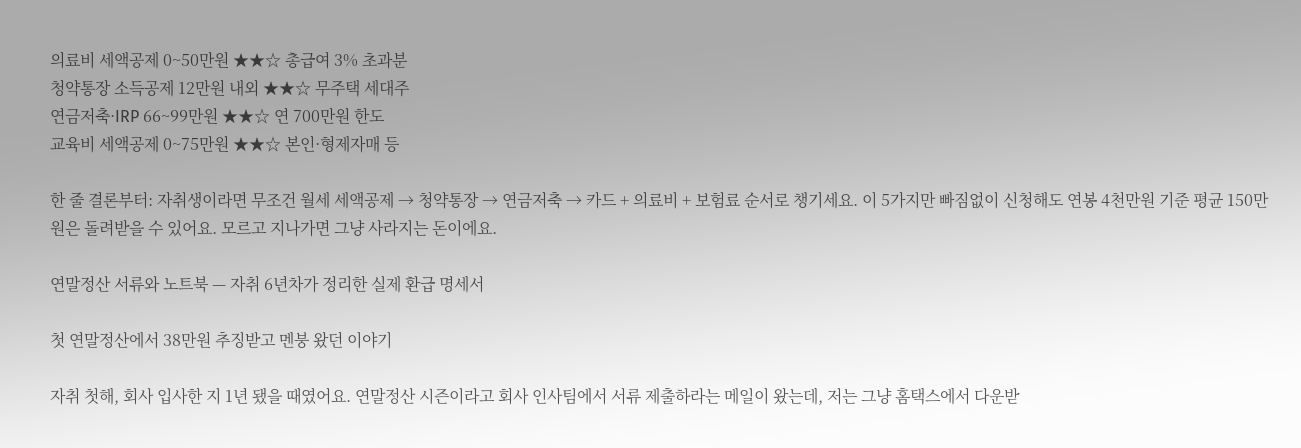의료비 세액공제 0~50만원 ★★☆ 총급여 3% 초과분
청약통장 소득공제 12만원 내외 ★★☆ 무주택 세대주
연금저축·IRP 66~99만원 ★★☆ 연 700만원 한도
교육비 세액공제 0~75만원 ★★☆ 본인·형제자매 등

한 줄 결론부터: 자취생이라면 무조건 월세 세액공제 → 청약통장 → 연금저축 → 카드 + 의료비 + 보험료 순서로 챙기세요. 이 5가지만 빠짐없이 신청해도 연봉 4천만원 기준 평균 150만원은 돌려받을 수 있어요. 모르고 지나가면 그냥 사라지는 돈이에요.

연말정산 서류와 노트북 — 자취 6년차가 정리한 실제 환급 명세서

첫 연말정산에서 38만원 추징받고 멘붕 왔던 이야기

자취 첫해, 회사 입사한 지 1년 됐을 때였어요. 연말정산 시즌이라고 회사 인사팀에서 서류 제출하라는 메일이 왔는데, 저는 그냥 홈택스에서 다운받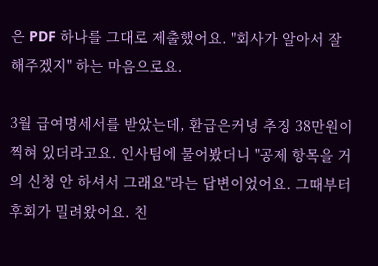은 PDF 하나를 그대로 제출했어요. "회사가 알아서 잘 해주겠지" 하는 마음으로요.

3월 급여명세서를 받았는데, 환급은커녕 추징 38만원이 찍혀 있더라고요. 인사팀에 물어봤더니 "공제 항목을 거의 신청 안 하셔서 그래요"라는 답변이었어요. 그때부터 후회가 밀려왔어요. 친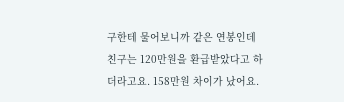구한테 물어보니까 같은 연봉인데 친구는 120만원을 환급받았다고 하더라고요. 158만원 차이가 났어요.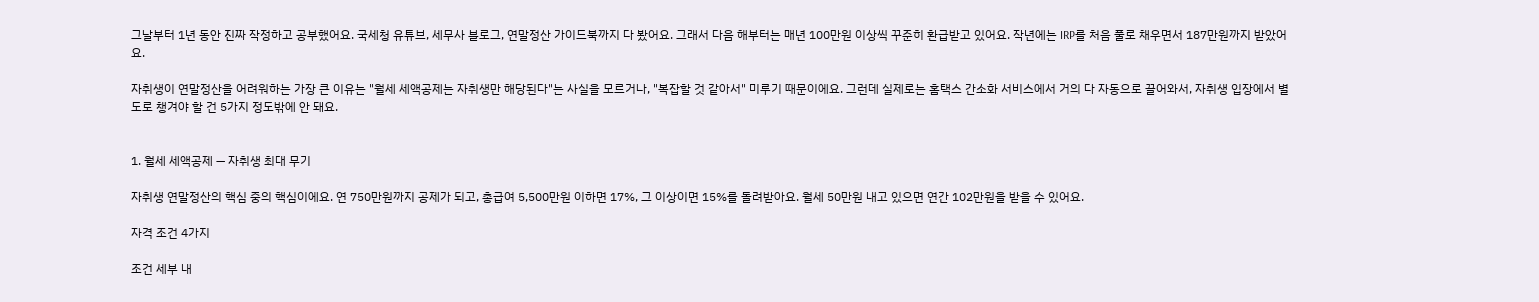그날부터 1년 동안 진짜 작정하고 공부했어요. 국세청 유튜브, 세무사 블로그, 연말정산 가이드북까지 다 봤어요. 그래서 다음 해부터는 매년 100만원 이상씩 꾸준히 환급받고 있어요. 작년에는 IRP를 처음 풀로 채우면서 187만원까지 받았어요.

자취생이 연말정산을 어려워하는 가장 큰 이유는 "월세 세액공제는 자취생만 해당된다"는 사실을 모르거나, "복잡할 것 같아서" 미루기 때문이에요. 그런데 실제로는 홈택스 간소화 서비스에서 거의 다 자동으로 끌어와서, 자취생 입장에서 별도로 챙겨야 할 건 5가지 정도밖에 안 돼요.


1. 월세 세액공제 — 자취생 최대 무기

자취생 연말정산의 핵심 중의 핵심이에요. 연 750만원까지 공제가 되고, 총급여 5,500만원 이하면 17%, 그 이상이면 15%를 돌려받아요. 월세 50만원 내고 있으면 연간 102만원을 받을 수 있어요.

자격 조건 4가지

조건 세부 내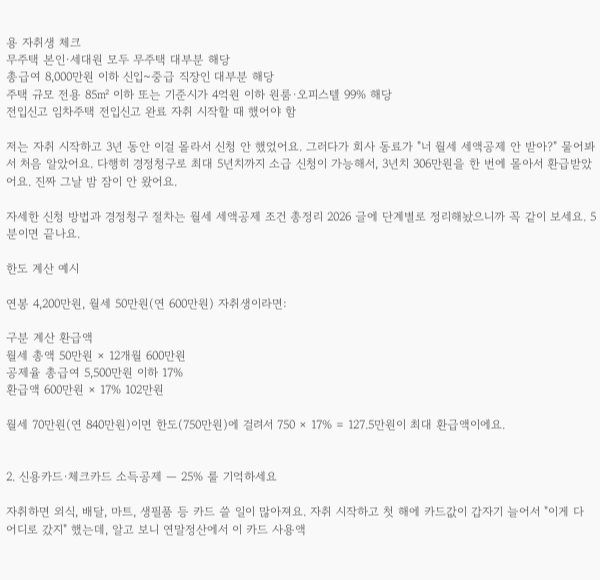용 자취생 체크
무주택 본인·세대원 모두 무주택 대부분 해당
총급여 8,000만원 이하 신입~중급 직장인 대부분 해당
주택 규모 전용 85㎡ 이하 또는 기준시가 4억원 이하 원룸·오피스텔 99% 해당
전입신고 임차주택 전입신고 완료 자취 시작할 때 했어야 함

저는 자취 시작하고 3년 동안 이걸 몰라서 신청 안 했었어요. 그러다가 회사 동료가 "너 월세 세액공제 안 받아?" 물어봐서 처음 알았어요. 다행히 경정청구로 최대 5년치까지 소급 신청이 가능해서, 3년치 306만원을 한 번에 몰아서 환급받았어요. 진짜 그날 밤 잠이 안 왔어요.

자세한 신청 방법과 경정청구 절차는 월세 세액공제 조건 총정리 2026 글에 단계별로 정리해놨으니까 꼭 같이 보세요. 5분이면 끝나요.

한도 계산 예시

연봉 4,200만원, 월세 50만원(연 600만원) 자취생이라면:

구분 계산 환급액
월세 총액 50만원 × 12개월 600만원
공제율 총급여 5,500만원 이하 17%
환급액 600만원 × 17% 102만원

월세 70만원(연 840만원)이면 한도(750만원)에 걸려서 750 × 17% = 127.5만원이 최대 환급액이에요.


2. 신용카드·체크카드 소득공제 — 25% 룰 기억하세요

자취하면 외식, 배달, 마트, 생필품 등 카드 쓸 일이 많아져요. 자취 시작하고 첫 해에 카드값이 갑자기 늘어서 "이게 다 어디로 갔지" 했는데, 알고 보니 연말정산에서 이 카드 사용액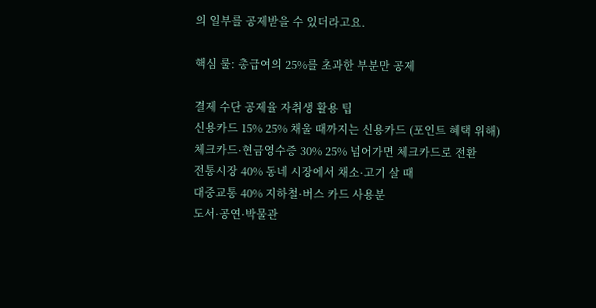의 일부를 공제받을 수 있더라고요.

핵심 룰: 총급여의 25%를 초과한 부분만 공제

결제 수단 공제율 자취생 활용 팁
신용카드 15% 25% 채울 때까지는 신용카드 (포인트 혜택 위해)
체크카드·현금영수증 30% 25% 넘어가면 체크카드로 전환
전통시장 40% 동네 시장에서 채소·고기 살 때
대중교통 40% 지하철·버스 카드 사용분
도서·공연·박물관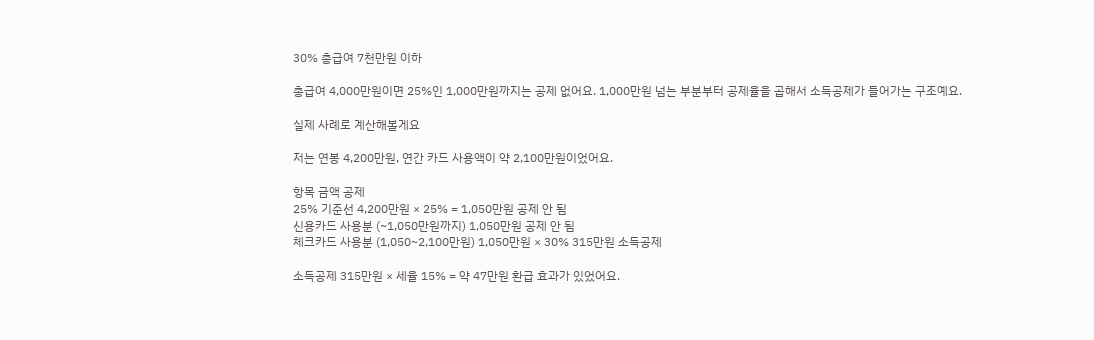30% 총급여 7천만원 이하

총급여 4,000만원이면 25%인 1,000만원까지는 공제 없어요. 1,000만원 넘는 부분부터 공제율을 곱해서 소득공제가 들어가는 구조예요.

실제 사례로 계산해볼게요

저는 연봉 4,200만원, 연간 카드 사용액이 약 2,100만원이었어요.

항목 금액 공제
25% 기준선 4,200만원 × 25% = 1,050만원 공제 안 됨
신용카드 사용분 (~1,050만원까지) 1,050만원 공제 안 됨
체크카드 사용분 (1,050~2,100만원) 1,050만원 × 30% 315만원 소득공제

소득공제 315만원 × 세율 15% = 약 47만원 환급 효과가 있었어요.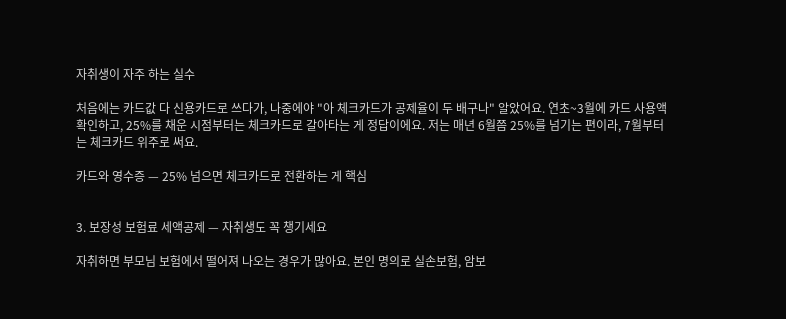자취생이 자주 하는 실수

처음에는 카드값 다 신용카드로 쓰다가, 나중에야 "아 체크카드가 공제율이 두 배구나" 알았어요. 연초~3월에 카드 사용액 확인하고, 25%를 채운 시점부터는 체크카드로 갈아타는 게 정답이에요. 저는 매년 6월쯤 25%를 넘기는 편이라, 7월부터는 체크카드 위주로 써요.

카드와 영수증 — 25% 넘으면 체크카드로 전환하는 게 핵심


3. 보장성 보험료 세액공제 — 자취생도 꼭 챙기세요

자취하면 부모님 보험에서 떨어져 나오는 경우가 많아요. 본인 명의로 실손보험, 암보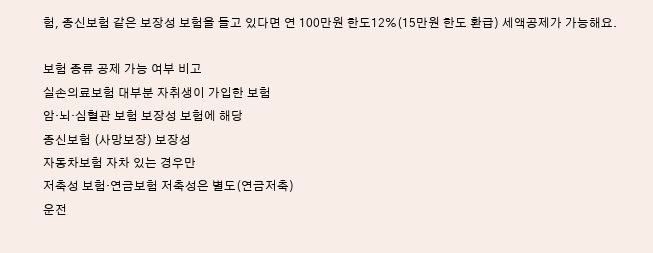험, 종신보험 같은 보장성 보험을 들고 있다면 연 100만원 한도12%(15만원 한도 환급) 세액공제가 가능해요.

보험 종류 공제 가능 여부 비고
실손의료보험 대부분 자취생이 가입한 보험
암·뇌·심혈관 보험 보장성 보험에 해당
종신보험 (사망보장) 보장성
자동차보험 자차 있는 경우만
저축성 보험·연금보험 저축성은 별도(연금저축)
운전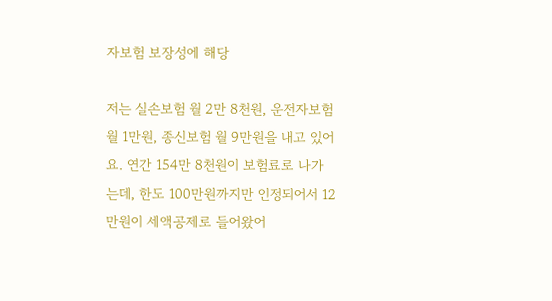자보험 보장성에 해당

저는 실손보험 월 2만 8천원, 운전자보험 월 1만원, 종신보험 월 9만원을 내고 있어요. 연간 154만 8천원이 보험료로 나가는데, 한도 100만원까지만 인정되어서 12만원이 세액공제로 들어왔어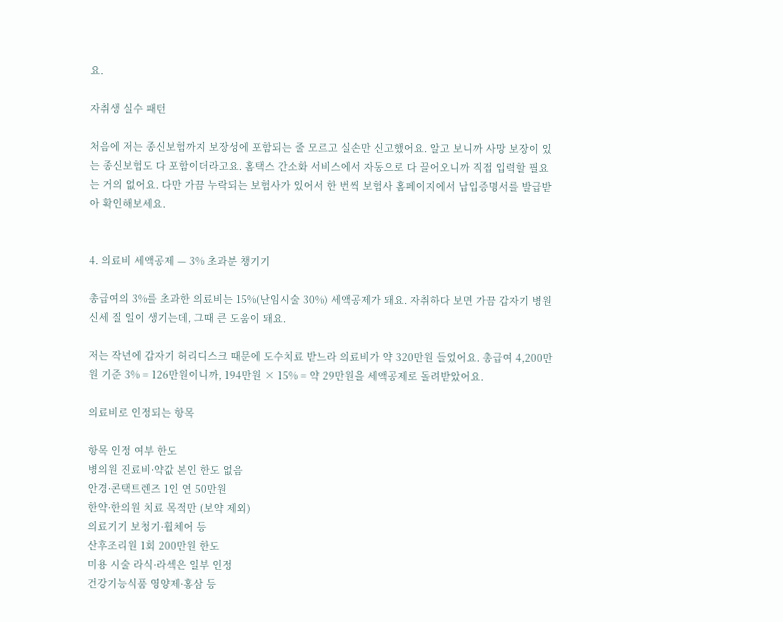요.

자취생 실수 패턴

처음에 저는 종신보험까지 보장성에 포함되는 줄 모르고 실손만 신고했어요. 알고 보니까 사망 보장이 있는 종신보험도 다 포함이더라고요. 홈택스 간소화 서비스에서 자동으로 다 끌어오니까 직접 입력할 필요는 거의 없어요. 다만 가끔 누락되는 보험사가 있어서 한 번씩 보험사 홈페이지에서 납입증명서를 발급받아 확인해보세요.


4. 의료비 세액공제 — 3% 초과분 챙기기

총급여의 3%를 초과한 의료비는 15%(난임시술 30%) 세액공제가 돼요. 자취하다 보면 가끔 갑자기 병원 신세 질 일이 생기는데, 그때 큰 도움이 돼요.

저는 작년에 갑자기 허리디스크 때문에 도수치료 받느라 의료비가 약 320만원 들었어요. 총급여 4,200만원 기준 3% = 126만원이니까, 194만원 × 15% = 약 29만원을 세액공제로 돌려받았어요.

의료비로 인정되는 항목

항목 인정 여부 한도
병의원 진료비·약값 본인 한도 없음
안경·콘택트렌즈 1인 연 50만원
한약·한의원 치료 목적만 (보약 제외)
의료기기 보청기·휠체어 등
산후조리원 1회 200만원 한도
미용 시술 라식·라섹은 일부 인정
건강기능식품 영양제·홍삼 등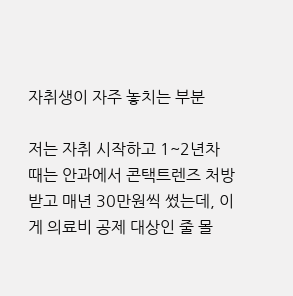자취생이 자주 놓치는 부분

저는 자취 시작하고 1~2년차 때는 안과에서 콘택트렌즈 처방받고 매년 30만원씩 썼는데, 이게 의료비 공제 대상인 줄 몰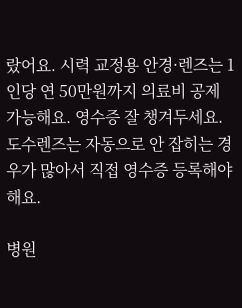랐어요. 시력 교정용 안경·렌즈는 1인당 연 50만원까지 의료비 공제 가능해요. 영수증 잘 챙겨두세요. 도수렌즈는 자동으로 안 잡히는 경우가 많아서 직접 영수증 등록해야 해요.

병원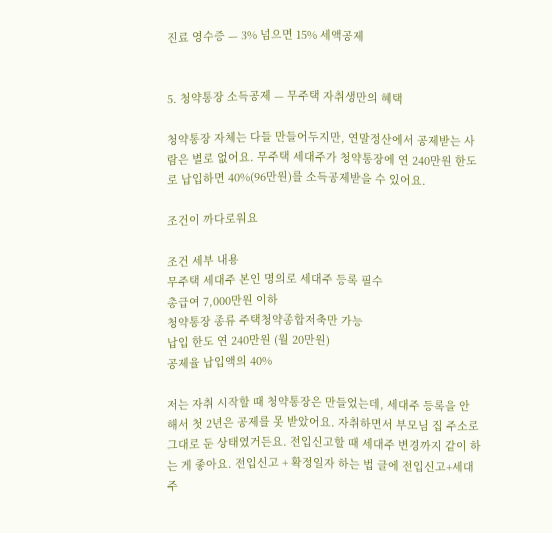진료 영수증 — 3% 넘으면 15% 세액공제


5. 청약통장 소득공제 — 무주택 자취생만의 혜택

청약통장 자체는 다들 만들어두지만, 연말정산에서 공제받는 사람은 별로 없어요. 무주택 세대주가 청약통장에 연 240만원 한도로 납입하면 40%(96만원)를 소득공제받을 수 있어요.

조건이 까다로워요

조건 세부 내용
무주택 세대주 본인 명의로 세대주 등록 필수
총급여 7,000만원 이하
청약통장 종류 주택청약종합저축만 가능
납입 한도 연 240만원 (월 20만원)
공제율 납입액의 40%

저는 자취 시작할 때 청약통장은 만들었는데, 세대주 등록을 안 해서 첫 2년은 공제를 못 받았어요. 자취하면서 부모님 집 주소로 그대로 둔 상태였거든요. 전입신고할 때 세대주 변경까지 같이 하는 게 좋아요. 전입신고 + 확정일자 하는 법 글에 전입신고+세대주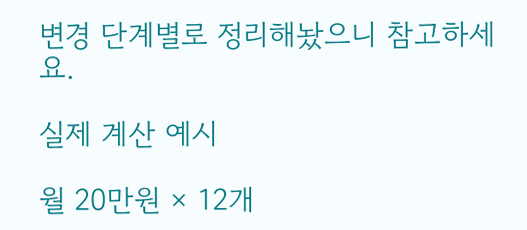변경 단계별로 정리해놨으니 참고하세요.

실제 계산 예시

월 20만원 × 12개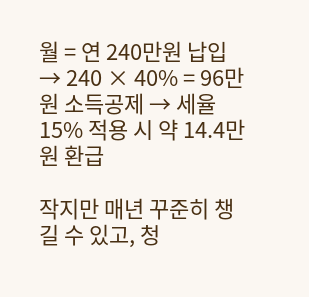월 = 연 240만원 납입 → 240 × 40% = 96만원 소득공제 → 세율 15% 적용 시 약 14.4만원 환급

작지만 매년 꾸준히 챙길 수 있고, 청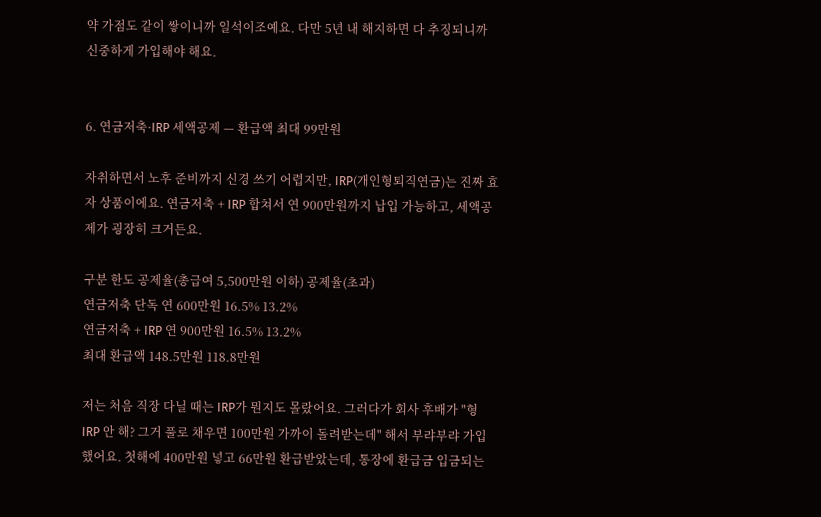약 가점도 같이 쌓이니까 일석이조예요. 다만 5년 내 해지하면 다 추징되니까 신중하게 가입해야 해요.


6. 연금저축·IRP 세액공제 — 환급액 최대 99만원

자취하면서 노후 준비까지 신경 쓰기 어렵지만, IRP(개인형퇴직연금)는 진짜 효자 상품이에요. 연금저축 + IRP 합쳐서 연 900만원까지 납입 가능하고, 세액공제가 굉장히 크거든요.

구분 한도 공제율(총급여 5,500만원 이하) 공제율(초과)
연금저축 단독 연 600만원 16.5% 13.2%
연금저축 + IRP 연 900만원 16.5% 13.2%
최대 환급액 148.5만원 118.8만원

저는 처음 직장 다닐 때는 IRP가 뭔지도 몰랐어요. 그러다가 회사 후배가 "형 IRP 안 해? 그거 풀로 채우면 100만원 가까이 돌려받는데" 해서 부랴부랴 가입했어요. 첫해에 400만원 넣고 66만원 환급받았는데, 통장에 환급금 입금되는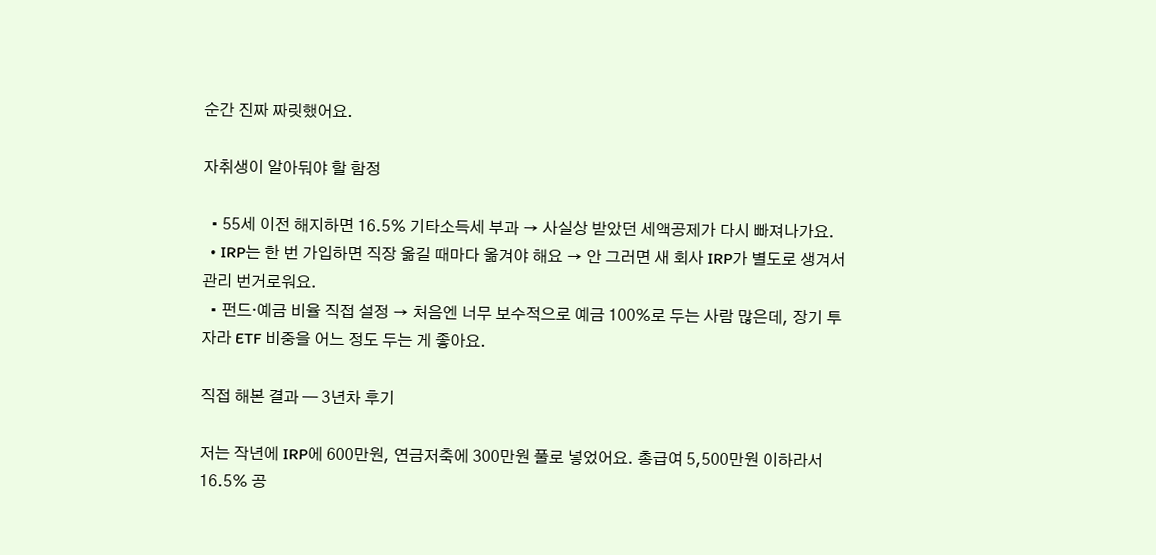순간 진짜 짜릿했어요.

자취생이 알아둬야 할 함정

  • 55세 이전 해지하면 16.5% 기타소득세 부과 → 사실상 받았던 세액공제가 다시 빠져나가요.
  • IRP는 한 번 가입하면 직장 옮길 때마다 옮겨야 해요 → 안 그러면 새 회사 IRP가 별도로 생겨서 관리 번거로워요.
  • 펀드·예금 비율 직접 설정 → 처음엔 너무 보수적으로 예금 100%로 두는 사람 많은데, 장기 투자라 ETF 비중을 어느 정도 두는 게 좋아요.

직접 해본 결과 — 3년차 후기

저는 작년에 IRP에 600만원, 연금저축에 300만원 풀로 넣었어요. 총급여 5,500만원 이하라서 16.5% 공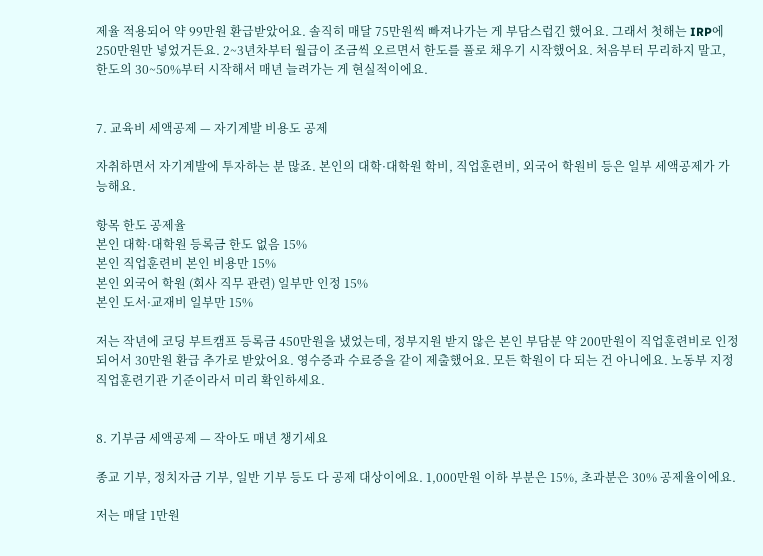제율 적용되어 약 99만원 환급받았어요. 솔직히 매달 75만원씩 빠져나가는 게 부담스럽긴 했어요. 그래서 첫해는 IRP에 250만원만 넣었거든요. 2~3년차부터 월급이 조금씩 오르면서 한도를 풀로 채우기 시작했어요. 처음부터 무리하지 말고, 한도의 30~50%부터 시작해서 매년 늘려가는 게 현실적이에요.


7. 교육비 세액공제 — 자기계발 비용도 공제

자취하면서 자기계발에 투자하는 분 많죠. 본인의 대학·대학원 학비, 직업훈련비, 외국어 학원비 등은 일부 세액공제가 가능해요.

항목 한도 공제율
본인 대학·대학원 등록금 한도 없음 15%
본인 직업훈련비 본인 비용만 15%
본인 외국어 학원 (회사 직무 관련) 일부만 인정 15%
본인 도서·교재비 일부만 15%

저는 작년에 코딩 부트캠프 등록금 450만원을 냈었는데, 정부지원 받지 않은 본인 부담분 약 200만원이 직업훈련비로 인정되어서 30만원 환급 추가로 받았어요. 영수증과 수료증을 같이 제출했어요. 모든 학원이 다 되는 건 아니에요. 노동부 지정 직업훈련기관 기준이라서 미리 확인하세요.


8. 기부금 세액공제 — 작아도 매년 챙기세요

종교 기부, 정치자금 기부, 일반 기부 등도 다 공제 대상이에요. 1,000만원 이하 부분은 15%, 초과분은 30% 공제율이에요.

저는 매달 1만원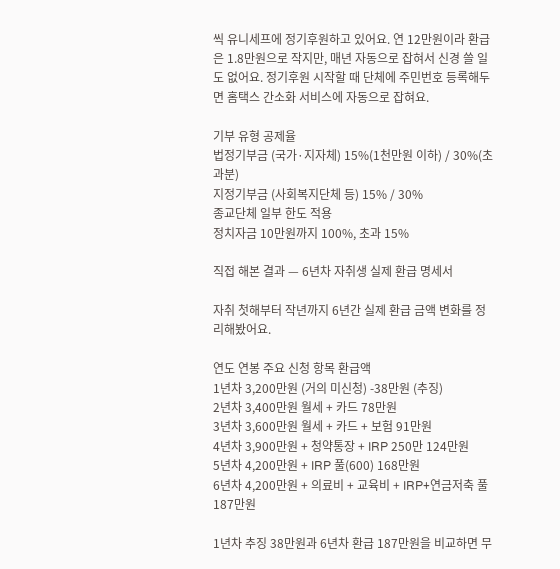씩 유니세프에 정기후원하고 있어요. 연 12만원이라 환급은 1.8만원으로 작지만, 매년 자동으로 잡혀서 신경 쓸 일도 없어요. 정기후원 시작할 때 단체에 주민번호 등록해두면 홈택스 간소화 서비스에 자동으로 잡혀요.

기부 유형 공제율
법정기부금 (국가·지자체) 15%(1천만원 이하) / 30%(초과분)
지정기부금 (사회복지단체 등) 15% / 30%
종교단체 일부 한도 적용
정치자금 10만원까지 100%, 초과 15%

직접 해본 결과 — 6년차 자취생 실제 환급 명세서

자취 첫해부터 작년까지 6년간 실제 환급 금액 변화를 정리해봤어요.

연도 연봉 주요 신청 항목 환급액
1년차 3,200만원 (거의 미신청) -38만원 (추징)
2년차 3,400만원 월세 + 카드 78만원
3년차 3,600만원 월세 + 카드 + 보험 91만원
4년차 3,900만원 + 청약통장 + IRP 250만 124만원
5년차 4,200만원 + IRP 풀(600) 168만원
6년차 4,200만원 + 의료비 + 교육비 + IRP+연금저축 풀 187만원

1년차 추징 38만원과 6년차 환급 187만원을 비교하면 무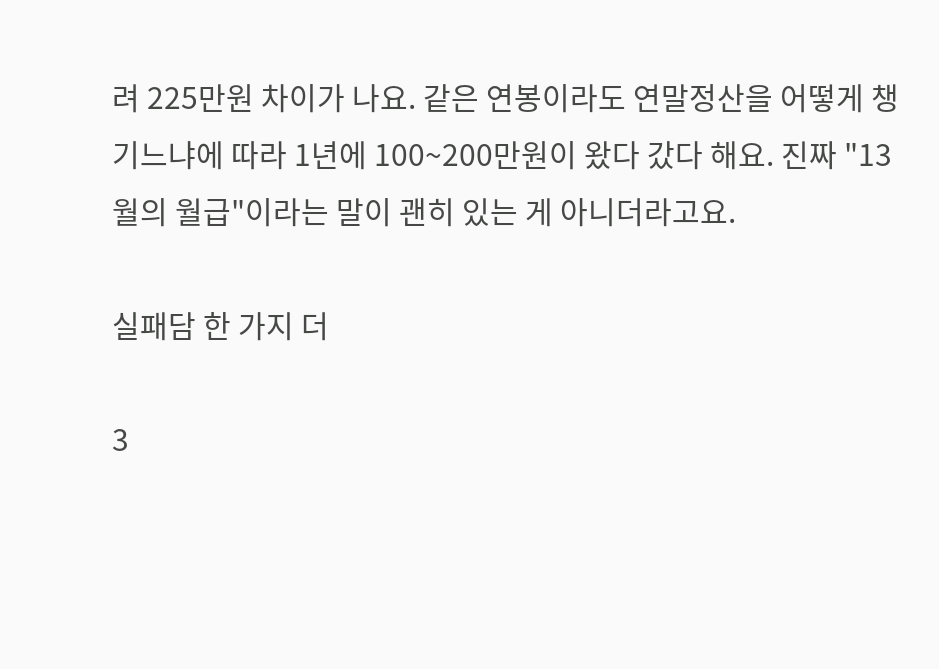려 225만원 차이가 나요. 같은 연봉이라도 연말정산을 어떻게 챙기느냐에 따라 1년에 100~200만원이 왔다 갔다 해요. 진짜 "13월의 월급"이라는 말이 괜히 있는 게 아니더라고요.

실패담 한 가지 더

3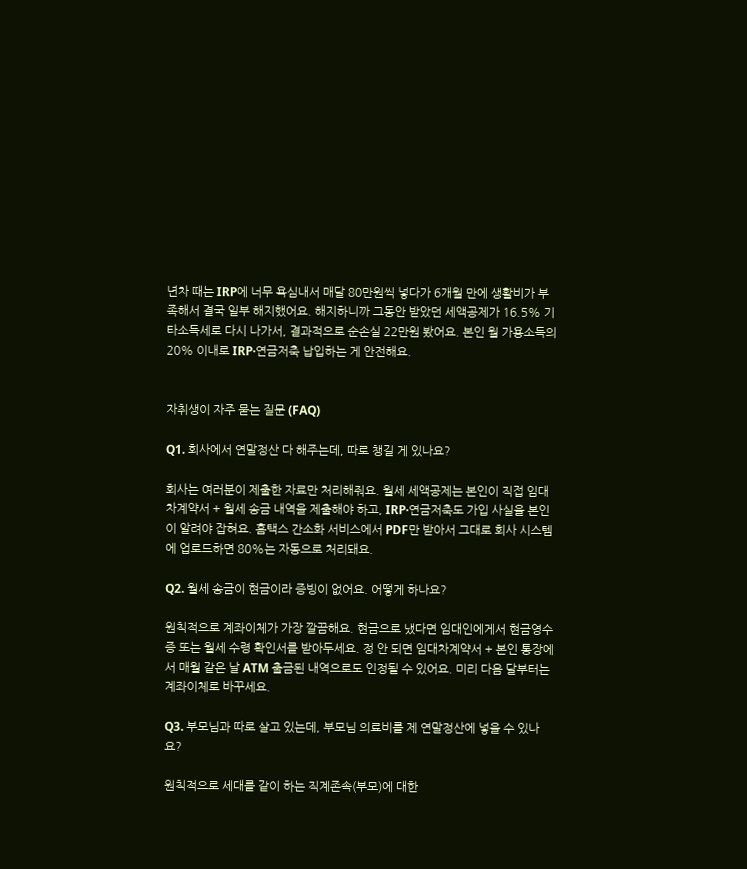년차 때는 IRP에 너무 욕심내서 매달 80만원씩 넣다가 6개월 만에 생활비가 부족해서 결국 일부 해지했어요. 해지하니까 그동안 받았던 세액공제가 16.5% 기타소득세로 다시 나가서, 결과적으로 순손실 22만원 봤어요. 본인 월 가용소득의 20% 이내로 IRP·연금저축 납입하는 게 안전해요.


자취생이 자주 묻는 질문 (FAQ)

Q1. 회사에서 연말정산 다 해주는데, 따로 챙길 게 있나요?

회사는 여러분이 제출한 자료만 처리해줘요. 월세 세액공제는 본인이 직접 임대차계약서 + 월세 송금 내역을 제출해야 하고, IRP·연금저축도 가입 사실을 본인이 알려야 잡혀요. 홈택스 간소화 서비스에서 PDF만 받아서 그대로 회사 시스템에 업로드하면 80%는 자동으로 처리돼요.

Q2. 월세 송금이 현금이라 증빙이 없어요. 어떻게 하나요?

원칙적으로 계좌이체가 가장 깔끔해요. 현금으로 냈다면 임대인에게서 현금영수증 또는 월세 수령 확인서를 받아두세요. 정 안 되면 임대차계약서 + 본인 통장에서 매월 같은 날 ATM 출금된 내역으로도 인정될 수 있어요. 미리 다음 달부터는 계좌이체로 바꾸세요.

Q3. 부모님과 따로 살고 있는데, 부모님 의료비를 제 연말정산에 넣을 수 있나요?

원칙적으로 세대를 같이 하는 직계존속(부모)에 대한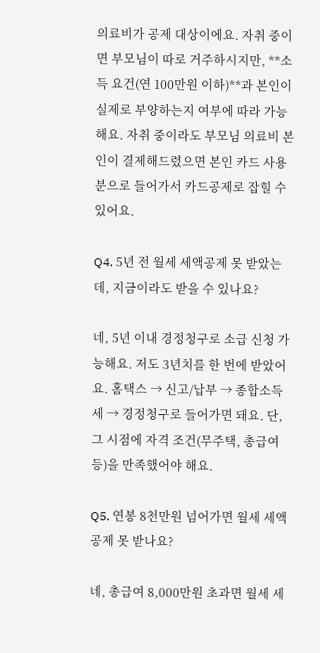의료비가 공제 대상이에요. 자취 중이면 부모님이 따로 거주하시지만, **소득 요건(연 100만원 이하)**과 본인이 실제로 부양하는지 여부에 따라 가능해요. 자취 중이라도 부모님 의료비 본인이 결제해드렸으면 본인 카드 사용분으로 들어가서 카드공제로 잡힐 수 있어요.

Q4. 5년 전 월세 세액공제 못 받았는데, 지금이라도 받을 수 있나요?

네, 5년 이내 경정청구로 소급 신청 가능해요. 저도 3년치를 한 번에 받았어요. 홈택스 → 신고/납부 → 종합소득세 → 경정청구로 들어가면 돼요. 단, 그 시점에 자격 조건(무주택, 총급여 등)을 만족했어야 해요.

Q5. 연봉 8천만원 넘어가면 월세 세액공제 못 받나요?

네, 총급여 8,000만원 초과면 월세 세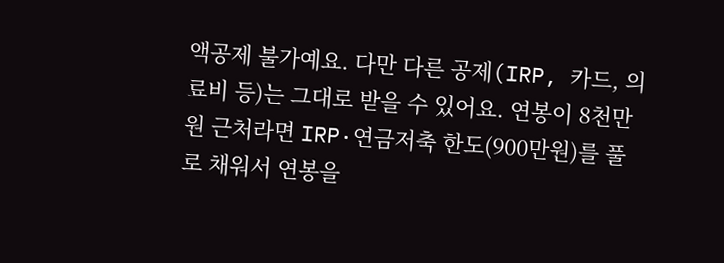액공제 불가예요. 다만 다른 공제(IRP, 카드, 의료비 등)는 그대로 받을 수 있어요. 연봉이 8천만원 근처라면 IRP·연금저축 한도(900만원)를 풀로 채워서 연봉을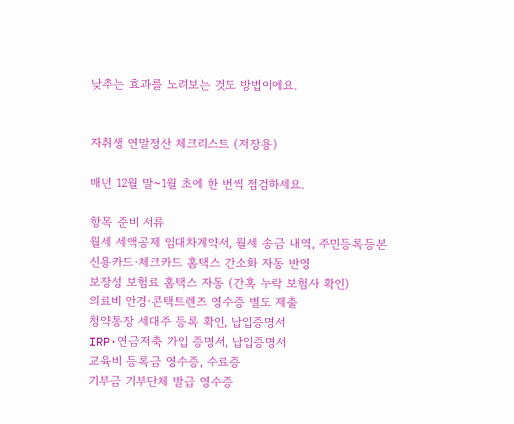낮추는 효과를 노려보는 것도 방법이에요.


자취생 연말정산 체크리스트 (저장용)

매년 12월 말~1월 초에 한 번씩 점검하세요.

항목 준비 서류
월세 세액공제 임대차계약서, 월세 송금 내역, 주민등록등본
신용카드·체크카드 홈택스 간소화 자동 반영
보장성 보험료 홈택스 자동 (간혹 누락 보험사 확인)
의료비 안경·콘택트렌즈 영수증 별도 제출
청약통장 세대주 등록 확인, 납입증명서
IRP·연금저축 가입 증명서, 납입증명서
교육비 등록금 영수증, 수료증
기부금 기부단체 발급 영수증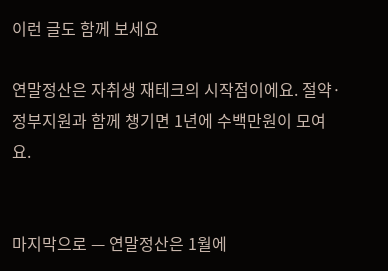이런 글도 함께 보세요

연말정산은 자취생 재테크의 시작점이에요. 절약·정부지원과 함께 챙기면 1년에 수백만원이 모여요.


마지막으로 — 연말정산은 1월에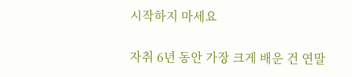시작하지 마세요

자취 6년 동안 가장 크게 배운 건 연말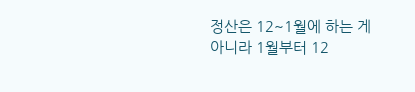정산은 12~1월에 하는 게 아니라 1월부터 12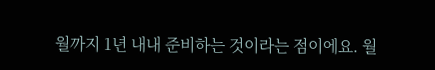월까지 1년 내내 준비하는 것이라는 점이에요. 월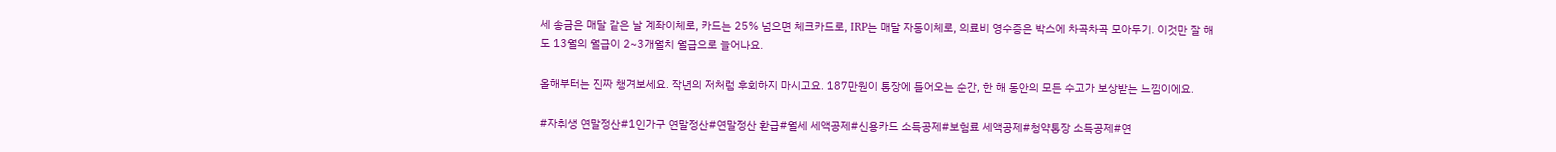세 송금은 매달 같은 날 계좌이체로, 카드는 25% 넘으면 체크카드로, IRP는 매달 자동이체로, 의료비 영수증은 박스에 차곡차곡 모아두기. 이것만 잘 해도 13월의 월급이 2~3개월치 월급으로 늘어나요.

올해부터는 진짜 챙겨보세요. 작년의 저처럼 후회하지 마시고요. 187만원이 통장에 들어오는 순간, 한 해 동안의 모든 수고가 보상받는 느낌이에요.

#자취생 연말정산#1인가구 연말정산#연말정산 환급#월세 세액공제#신용카드 소득공제#보험료 세액공제#청약통장 소득공제#연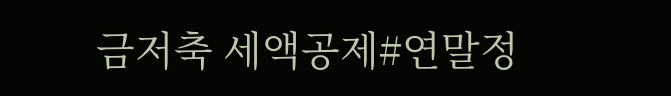금저축 세액공제#연말정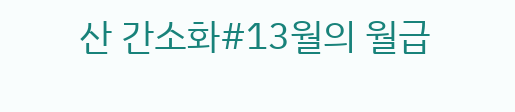산 간소화#13월의 월급